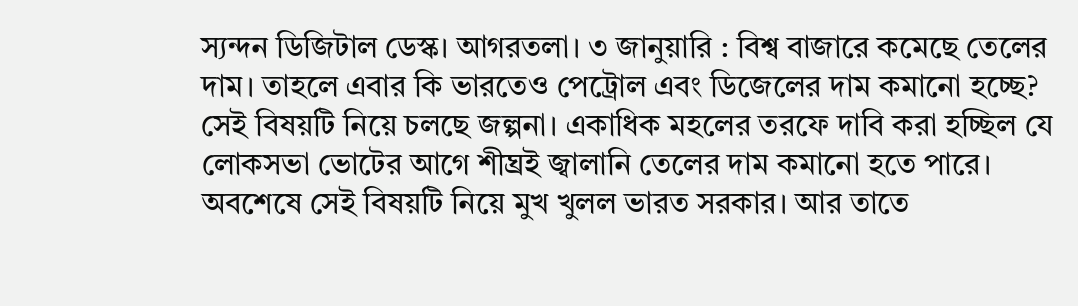স্যন্দন ডিজিটাল ডেস্ক। আগরতলা। ৩ জানুয়ারি : বিশ্ব বাজারে কমেছে তেলের দাম। তাহলে এবার কি ভারতেও পেট্রোল এবং ডিজেলের দাম কমানো হচ্ছে? সেই বিষয়টি নিয়ে চলছে জল্পনা। একাধিক মহলের তরফে দাবি করা হচ্ছিল যে লোকসভা ভোটের আগে শীঘ্রই জ্বালানি তেলের দাম কমানো হতে পারে। অবশেষে সেই বিষয়টি নিয়ে মুখ খুলল ভারত সরকার। আর তাতে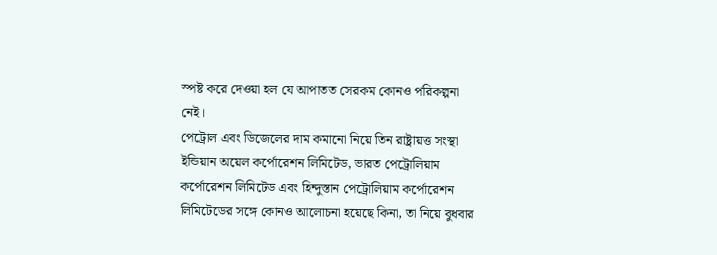স্পষ্ট করে দেওয়া হল যে আপাতত সেরকম কোনও পরিকল্পনা নেই।
পেট্রোল এবং ডিজেলের দাম কমানো নিয়ে তিন রাষ্ট্রায়ত্ত সংস্থা ইন্ডিয়ান অয়েল কর্পোরেশন লিমিটেড, ভারত পেট্রোলিয়াম কর্পোরেশন লিমিটেড এবং হিন্দুস্তান পেট্রোলিয়াম কর্পোরেশন লিমিটেডের সঙ্গে কোনও আলোচনা হয়েছে কিনা, তা নিয়ে বুধবার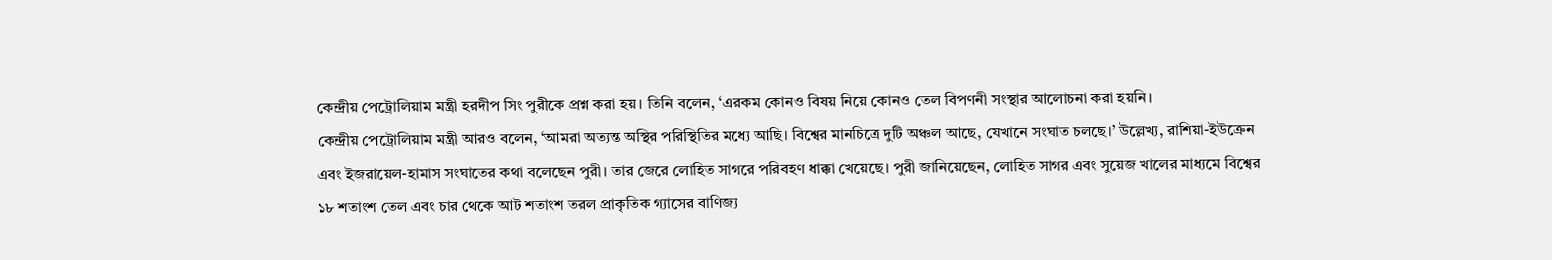কেন্দ্রীয় পেট্রোলিয়াম মন্ত্রী হরদীপ সিং পুরীকে প্রশ্ন করা হয়। তিনি বলেন, ‘এরকম কোনও বিষয় নিয়ে কোনও তেল বিপণনী সংস্থার আলোচনা করা হয়নি।
কেন্দ্রীয় পেট্রোলিয়াম মন্ত্রী আরও বলেন, ‘আমরা অত্যন্ত অস্থির পরিস্থিতির মধ্যে আছি। বিশ্বের মানচিত্রে দুটি অঞ্চল আছে, যেখানে সংঘাত চলছে।’ উল্লেখ্য, রাশিয়া-ইউক্রেন এবং ইজরায়েল-হামাস সংঘাতের কথা বলেছেন পুরী। তার জেরে লোহিত সাগরে পরিবহণ ধাক্কা খেয়েছে। পুরী জানিয়েছেন, লোহিত সাগর এবং সুয়েজ খালের মাধ্যমে বিশ্বের ১৮ শতাংশ তেল এবং চার থেকে আট শতাংশ তরল প্রাকৃতিক গ্যাসের বাণিজ্য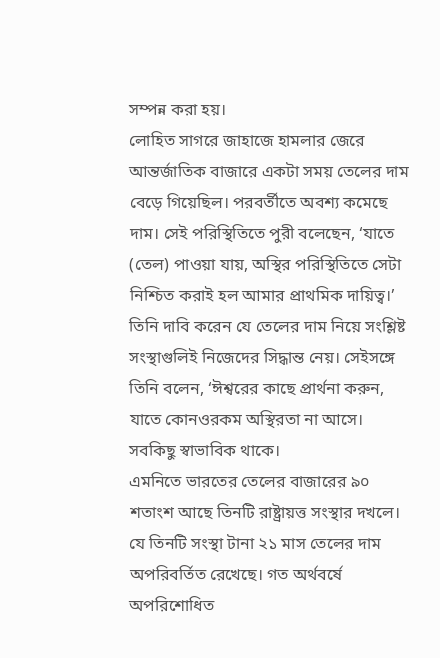সম্পন্ন করা হয়।
লোহিত সাগরে জাহাজে হামলার জেরে আন্তর্জাতিক বাজারে একটা সময় তেলের দাম বেড়ে গিয়েছিল। পরবর্তীতে অবশ্য কমেছে দাম। সেই পরিস্থিতিতে পুরী বলেছেন, ‘যাতে (তেল) পাওয়া যায়, অস্থির পরিস্থিতিতে সেটা নিশ্চিত করাই হল আমার প্রাথমিক দায়িত্ব।’ তিনি দাবি করেন যে তেলের দাম নিয়ে সংশ্লিষ্ট সংস্থাগুলিই নিজেদের সিদ্ধান্ত নেয়। সেইসঙ্গে তিনি বলেন, ‘ঈশ্বরের কাছে প্রার্থনা করুন, যাতে কোনওরকম অস্থিরতা না আসে। সবকিছু স্বাভাবিক থাকে।
এমনিতে ভারতের তেলের বাজারের ৯০ শতাংশ আছে তিনটি রাষ্ট্রায়ত্ত সংস্থার দখলে। যে তিনটি সংস্থা টানা ২১ মাস তেলের দাম অপরিবর্তিত রেখেছে। গত অর্থবর্ষে অপরিশোধিত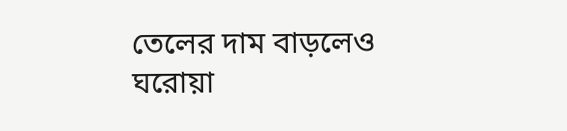তেলের দাম বাড়লেও ঘরোয়া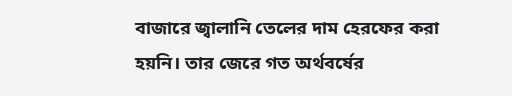বাজারে জ্বালানি তেলের দাম হেরফের করা হয়নি। তার জেরে গত অর্থবর্ষের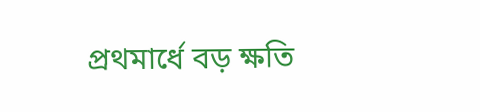প্রথমার্ধে বড় ক্ষতি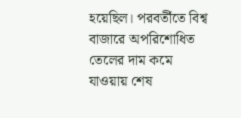হয়েছিল। পরবর্তীতে বিশ্ব বাজারে অপরিশোধিত তেলের দাম কমে যাওয়ায় শেষ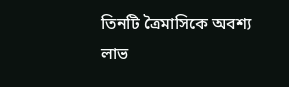তিনটি ত্রৈমাসিকে অবশ্য লাভ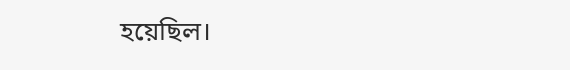হয়েছিল।